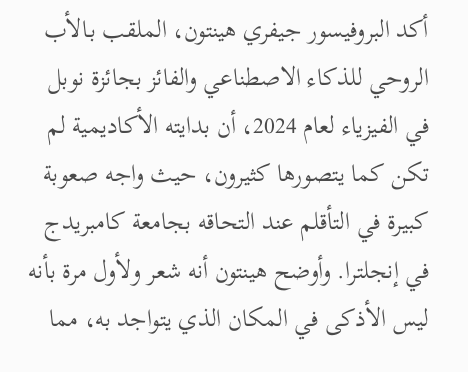أكد البروفيسور جيفري هينتون، الملقب بـالأب الروحي للذكاء الاصطناعي والفائز بجائزة نوبل في الفيزياء لعام 2024، أن بدايته الأكاديمية لم تكن كما يتصورها كثيرون، حيث واجه صعوبة كبيرة في التأقلم عند التحاقه بجامعة كامبريدج في إنجلترا. وأوضح هينتون أنه شعر ولأول مرة بأنه ليس الأذكى في المكان الذي يتواجد به، مما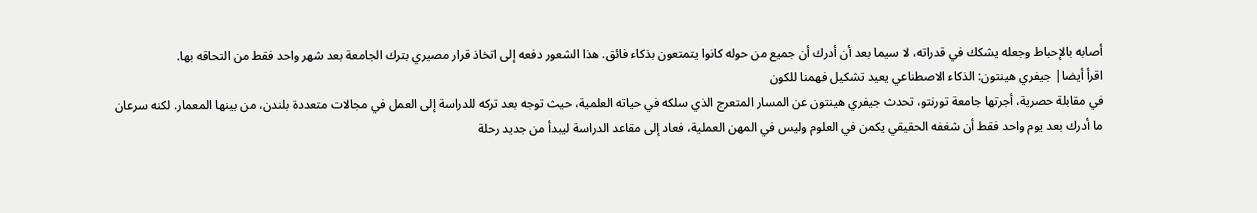أصابه بالإحباط وجعله يشكك في قدراته، لا سيما بعد أن أدرك أن جميع من حوله كانوا يتمتعون بذكاء فائق. هذا الشعور دفعه إلى اتخاذ قرار مصيري بترك الجامعة بعد شهر واحد فقط من التحاقه بها.
اقرأ أيضا| جيفري هينتون: الذكاء الاصطناعي يعيد تشكيل فهمنا للكون
في مقابلة حصرية، أجرتها جامعة تورنتو، تحدث جيفري هينتون عن المسار المتعرج الذي سلكه في حياته العلمية، حيث توجه بعد تركه للدراسة إلى العمل في مجالات متعددة بلندن، من بينها المعمار. لكنه سرعان ما أدرك بعد يوم واحد فقط أن شغفه الحقيقي يكمن في العلوم وليس في المهن العملية، فعاد إلى مقاعد الدراسة ليبدأ من جديد رحلة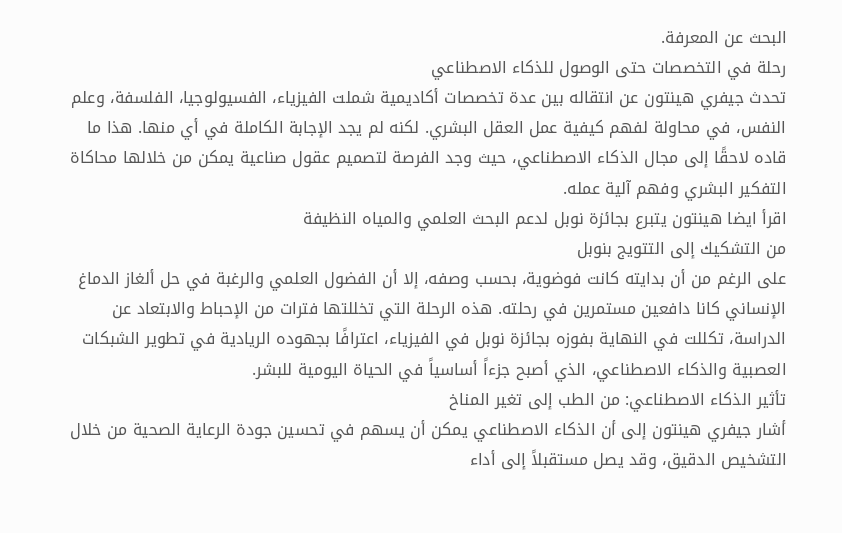البحث عن المعرفة.
رحلة في التخصصات حتى الوصول للذكاء الاصطناعي
تحدث جيفري هينتون عن انتقاله بين عدة تخصصات أكاديمية شملت الفيزياء، الفسيولوجيا، الفلسفة، وعلم النفس، في محاولة لفهم كيفية عمل العقل البشري. لكنه لم يجد الإجابة الكاملة في أي منها. هذا ما قاده لاحقًا إلى مجال الذكاء الاصطناعي، حيث وجد الفرصة لتصميم عقول صناعية يمكن من خلالها محاكاة التفكير البشري وفهم آلية عمله.
اقرأ ايضا هينتون يتبرع بجائزة نوبل لدعم البحث العلمي والمياه النظيفة
من التشكيك إلى التتويج بنوبل
على الرغم من أن بدايته كانت فوضوية، بحسب وصفه، إلا أن الفضول العلمي والرغبة في حل ألغاز الدماغ الإنساني كانا دافعين مستمرين في رحلته. هذه الرحلة التي تخللتها فترات من الإحباط والابتعاد عن الدراسة، تكللت في النهاية بفوزه بجائزة نوبل في الفيزياء، اعترافًا بجهوده الريادية في تطوير الشبكات العصبية والذكاء الاصطناعي، الذي أصبح جزءاً أساسياً في الحياة اليومية للبشر.
تأثير الذكاء الاصطناعي: من الطب إلى تغير المناخ
أشار جيفري هينتون إلى أن الذكاء الاصطناعي يمكن أن يسهم في تحسين جودة الرعاية الصحية من خلال التشخيص الدقيق، وقد يصل مستقبلاً إلى أداء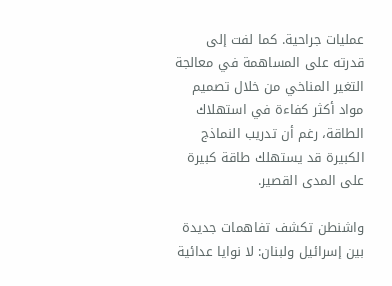عمليات جراحية. كما لفت إلى قدرته على المساهمة في معالجة التغير المناخي من خلال تصميم مواد أكثر كفاءة في استهلاك الطاقة، رغم أن تدريب النماذج الكبيرة قد يستهلك طاقة كبيرة على المدى القصير.

واشنطن تكشف تفاهمات جديدة بين إسرائيل ولبنان: لا نوايا عدائية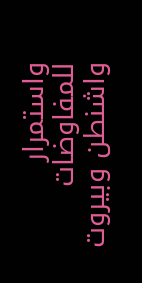واستمرار للمفاوضات
واشنطن وبيروت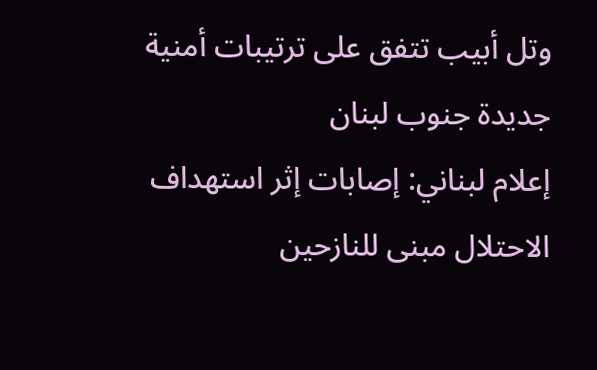وتل أبيب تتفق على ترتيبات أمنية جديدة جنوب لبنان
إعلام لبناني: إصابات إثر استهداف الاحتلال مبنى للنازحين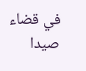في قضاء صيدا